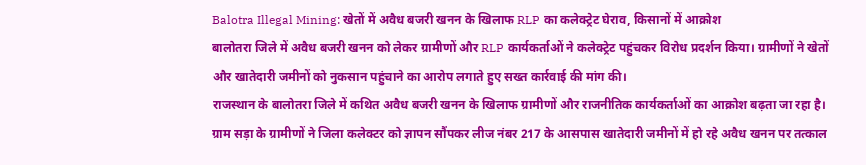Balotra Illegal Mining: खेतों में अवैध बजरी खनन के खिलाफ RLP का कलेक्ट्रेट घेराव, किसानों में आक्रोश
बालोतरा जिले में अवैध बजरी खनन को लेकर ग्रामीणों और RLP कार्यकर्ताओं ने कलेक्ट्रेट पहुंचकर विरोध प्रदर्शन किया। ग्रामीणों ने खेतों और खातेदारी जमीनों को नुकसान पहुंचाने का आरोप लगाते हुए सख्त कार्रवाई की मांग की।
राजस्थान के बालोतरा जिले में कथित अवैध बजरी खनन के खिलाफ ग्रामीणों और राजनीतिक कार्यकर्ताओं का आक्रोश बढ़ता जा रहा है। ग्राम सड़ा के ग्रामीणों ने जिला कलेक्टर को ज्ञापन सौंपकर लीज नंबर 217 के आसपास खातेदारी जमीनों में हो रहे अवैध खनन पर तत्काल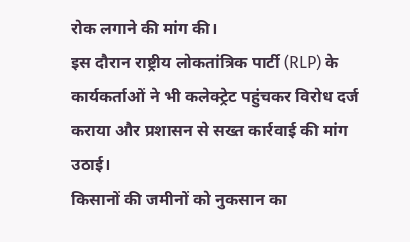रोक लगाने की मांग की।
इस दौरान राष्ट्रीय लोकतांत्रिक पार्टी (RLP) के कार्यकर्ताओं ने भी कलेक्ट्रेट पहुंचकर विरोध दर्ज कराया और प्रशासन से सख्त कार्रवाई की मांग उठाई।
किसानों की जमीनों को नुकसान का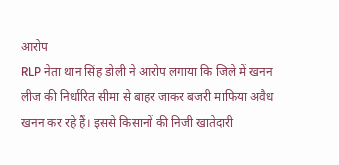आरोप
RLP नेता थान सिंह डोली ने आरोप लगाया कि जिले में खनन लीज की निर्धारित सीमा से बाहर जाकर बजरी माफिया अवैध खनन कर रहे हैं। इससे किसानों की निजी खातेदारी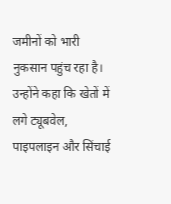जमीनों को भारी नुकसान पहुंच रहा है।
उन्होंने कहा कि खेतों में लगे ट्यूबवेल, पाइपलाइन और सिंचाई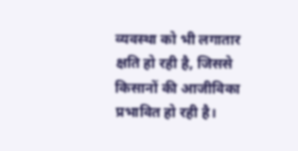व्यवस्था को भी लगातार क्षति हो रही है, जिससे किसानों की आजीविका प्रभावित हो रही है।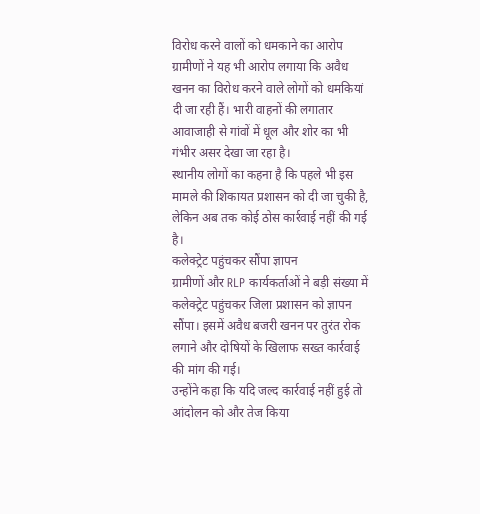विरोध करने वालों को धमकाने का आरोप
ग्रामीणों ने यह भी आरोप लगाया कि अवैध खनन का विरोध करने वाले लोगों को धमकियां दी जा रही हैं। भारी वाहनों की लगातार आवाजाही से गांवों में धूल और शोर का भी गंभीर असर देखा जा रहा है।
स्थानीय लोगों का कहना है कि पहले भी इस मामले की शिकायत प्रशासन को दी जा चुकी है, लेकिन अब तक कोई ठोस कार्रवाई नहीं की गई है।
कलेक्ट्रेट पहुंचकर सौंपा ज्ञापन
ग्रामीणों और RLP कार्यकर्ताओं ने बड़ी संख्या में कलेक्ट्रेट पहुंचकर जिला प्रशासन को ज्ञापन सौंपा। इसमें अवैध बजरी खनन पर तुरंत रोक लगाने और दोषियों के खिलाफ सख्त कार्रवाई की मांग की गई।
उन्होंने कहा कि यदि जल्द कार्रवाई नहीं हुई तो आंदोलन को और तेज किया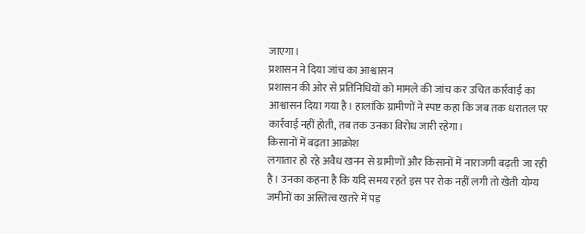जाएगा।
प्रशासन ने दिया जांच का आश्वासन
प्रशासन की ओर से प्रतिनिधियों को मामले की जांच कर उचित कार्रवाई का आश्वासन दिया गया है। हालांकि ग्रामीणों ने स्पष्ट कहा कि जब तक धरातल पर कार्रवाई नहीं होती, तब तक उनका विरोध जारी रहेगा।
किसानों में बढ़ता आक्रोश
लगातार हो रहे अवैध खनन से ग्रामीणों और किसानों में नाराजगी बढ़ती जा रही है। उनका कहना है कि यदि समय रहते इस पर रोक नहीं लगी तो खेती योग्य जमीनों का अस्तित्व खतरे में पड़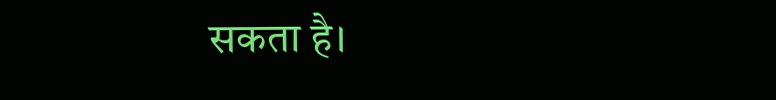सकता है।